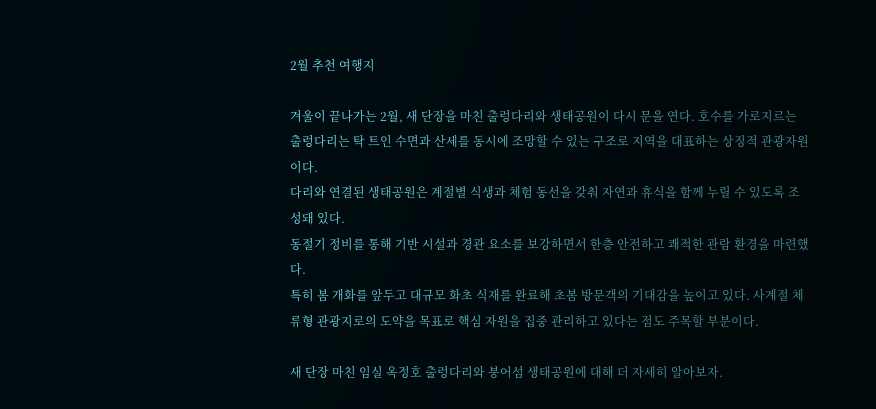2월 추천 여행지

겨울이 끝나가는 2월, 새 단장을 마친 출렁다리와 생태공원이 다시 문을 연다. 호수를 가로지르는 출렁다리는 탁 트인 수면과 산세를 동시에 조망할 수 있는 구조로 지역을 대표하는 상징적 관광자원이다.
다리와 연결된 생태공원은 계절별 식생과 체험 동선을 갖춰 자연과 휴식을 함께 누릴 수 있도록 조성돼 있다.
동절기 정비를 통해 기반 시설과 경관 요소를 보강하면서 한층 안전하고 쾌적한 관람 환경을 마련했다.
특히 봄 개화를 앞두고 대규모 화초 식재를 완료해 초봄 방문객의 기대감을 높이고 있다. 사계절 체류형 관광지로의 도약을 목표로 핵심 자원을 집중 관리하고 있다는 점도 주목할 부분이다.

새 단장 마친 임실 옥정호 출렁다리와 붕어섬 생태공원에 대해 더 자세히 알아보자.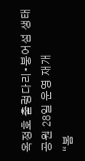옥정호 출렁다리•붕어섬 생태공원 28일 운영 재개
“봄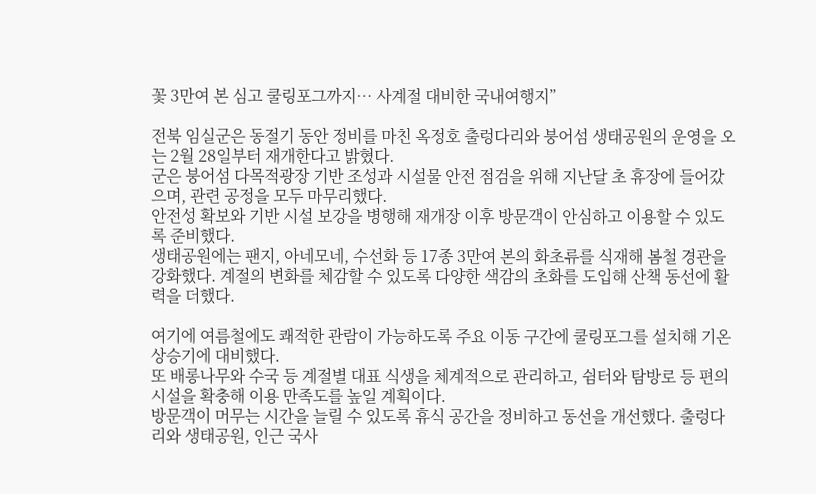꽃 3만여 본 심고 쿨링포그까지… 사계절 대비한 국내여행지”

전북 임실군은 동절기 동안 정비를 마친 옥정호 출렁다리와 붕어섬 생태공원의 운영을 오는 2월 28일부터 재개한다고 밝혔다.
군은 붕어섬 다목적광장 기반 조성과 시설물 안전 점검을 위해 지난달 초 휴장에 들어갔으며, 관련 공정을 모두 마무리했다.
안전성 확보와 기반 시설 보강을 병행해 재개장 이후 방문객이 안심하고 이용할 수 있도록 준비했다.
생태공원에는 팬지, 아네모네, 수선화 등 17종 3만여 본의 화초류를 식재해 봄철 경관을 강화했다. 계절의 변화를 체감할 수 있도록 다양한 색감의 초화를 도입해 산책 동선에 활력을 더했다.

여기에 여름철에도 쾌적한 관람이 가능하도록 주요 이동 구간에 쿨링포그를 설치해 기온 상승기에 대비했다.
또 배롱나무와 수국 등 계절별 대표 식생을 체계적으로 관리하고, 쉼터와 탐방로 등 편의시설을 확충해 이용 만족도를 높일 계획이다.
방문객이 머무는 시간을 늘릴 수 있도록 휴식 공간을 정비하고 동선을 개선했다. 출렁다리와 생태공원, 인근 국사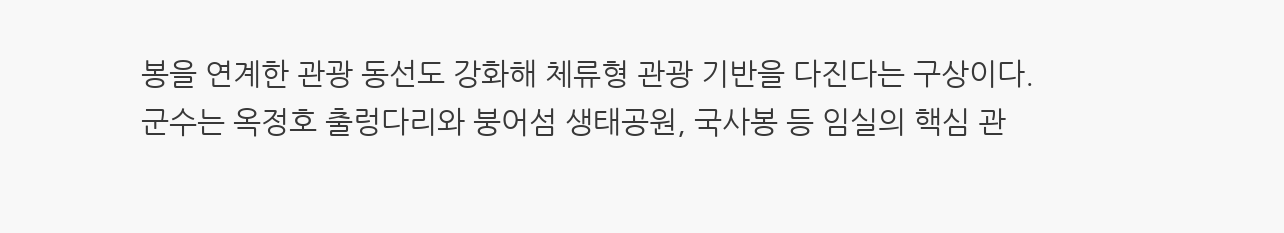봉을 연계한 관광 동선도 강화해 체류형 관광 기반을 다진다는 구상이다.
군수는 옥정호 출렁다리와 붕어섬 생태공원, 국사봉 등 임실의 핵심 관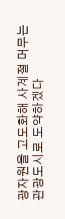광자원을 고도화해 사계절 머무는 관광도시로 도약하겠다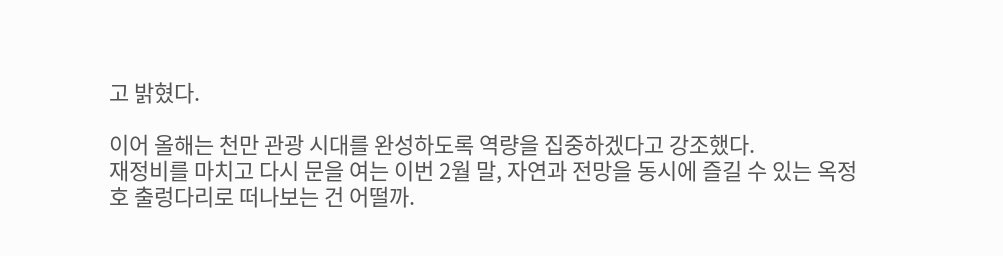고 밝혔다.

이어 올해는 천만 관광 시대를 완성하도록 역량을 집중하겠다고 강조했다.
재정비를 마치고 다시 문을 여는 이번 2월 말, 자연과 전망을 동시에 즐길 수 있는 옥정호 출렁다리로 떠나보는 건 어떨까.